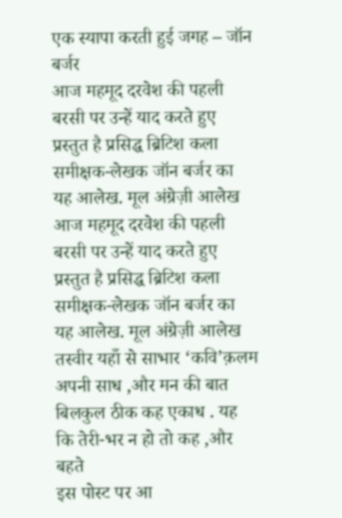एक स्यापा करती हुई जगह – जॉन बर्जर
आज महमूद दरवेश की पहली बरसी पर उन्हें याद करते हुए प्रस्तुत है प्रसिद्ध ब्रिटिश कला समीक्षक-लेखक जॉन बर्जर का यह आलेख. मूल अंग्रेज़ी आलेख
आज महमूद दरवेश की पहली बरसी पर उन्हें याद करते हुए प्रस्तुत है प्रसिद्ध ब्रिटिश कला समीक्षक-लेखक जॉन बर्जर का यह आलेख. मूल अंग्रेज़ी आलेख
तस्वीर यहाँ से साभार ‘कवि’क़लम अपनी साध ,और मन की बात बिलकुल ठीक कह एकाध . यह कि तेरी-भर न हो तो कह ,और बहते
इस पोस्ट पर आ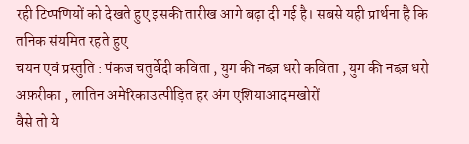रही टिप्पणियों को देखते हुए इसकी तारीख आगे बढ़ा दी गई है। सबसे यही प्रार्थना है कि तनिक संयमित रहते हुए
चयन एवं प्रस्तुति : पंकज चतुर्वेदी कविता , युग की नब्ज़ धरो कविता , युग की नब्ज़ धरो अफ़रीका , लातिन अमेरिकाउत्पीड़ित हर अंग एशियाआदमखोरों
वैसे तो ये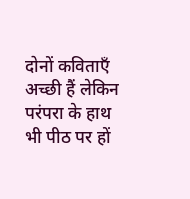दोनों कविताएँ अच्छी हैं लेकिन परंपरा के हाथ भी पीठ पर हों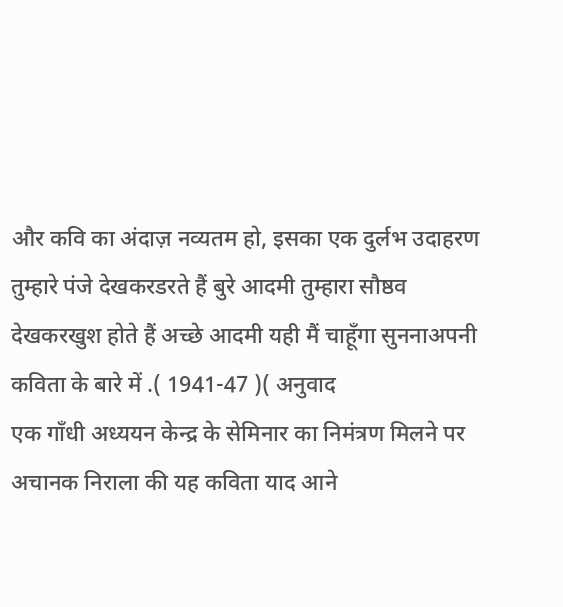और कवि का अंदाज़ नव्यतम हो, इसका एक दुर्लभ उदाहरण
तुम्हारे पंजे देखकरडरते हैं बुरे आदमी तुम्हारा सौष्ठव देखकरखुश होते हैं अच्छे आदमी यही मैं चाहूँगा सुननाअपनी कविता के बारे में .( 1941-47 )( अनुवाद
एक गाँधी अध्ययन केन्द्र के सेमिनार का निमंत्रण मिलने पर अचानक निराला की यह कविता याद आने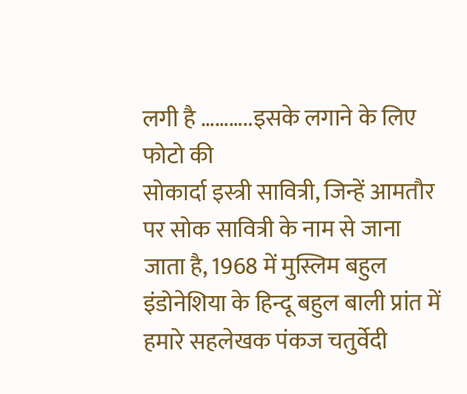लगी है ………..इसके लगाने के लिए फोटो की
सोकार्दा इस्त्री सावित्री, जिन्हें आमतौर पर सोक सावित्री के नाम से जाना जाता है, 1968 में मुस्लिम बहुल इंडोनेशिया के हिन्दू बहुल बाली प्रांत में
हमारे सहलेखक पंकज चतुर्वेदी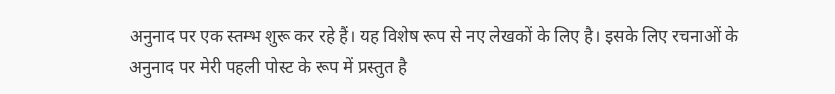अनुनाद पर एक स्तम्भ शुरू कर रहे हैं। यह विशेष रूप से नए लेखकों के लिए है। इसके लिए रचनाओं के
अनुनाद पर मेरी पहली पोस्ट के रूप में प्रस्तुत है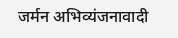जर्मन अभिव्यंजनावादी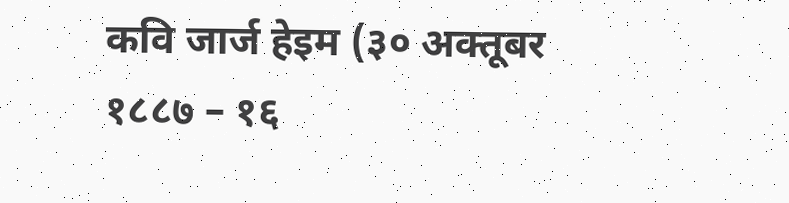कवि जार्ज हेइम (३० अक्तूबर १८८७ – १६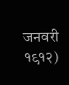जनवरी १९१२)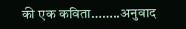की एक कविता……..अनुवाद